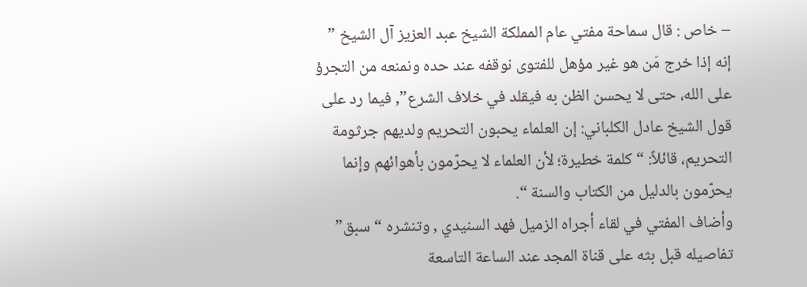– خاص : قال سماحة مفتي عام المملكة الشيخ عبد العزيز آل الشيخ ” إنه إذا خرج مَن هو غير مؤهل للفتوى نوقفه عند حده ونمنعه من التجرؤ على الله، حتى لا يحسن الظن به فيقلد في خلاف الشرع”, فيما رد على قول الشيخ عادل الكلباني: إن العلماء يحبون التحريم ولديهم جرثومة التحريم، قائلاً: “كلمة خطيرة؛ لأن العلماء لا يحرّمون بأهوائهم وإنما يحرّمون بالدليل من الكتاب والسنة “.
وأضاف المفتي في لقاء أجراه الزميل فهد السنيدي , وتنشره “سبق” تفاصيله قبل بثه على قناة المجد عند الساعة التاسعة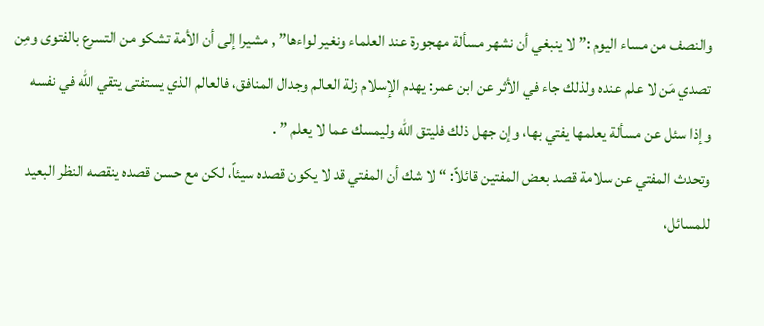والنصف من مساء اليوم :” لا ينبغي أن نشهر مسألة مهجورة عند العلماء ونغير لواءها” , مشيرا إلى أن الأمة تشكو من التسرع بالفتوى ومِن تصدي مَن لا علم عنده ولذلك جاء في الأثر عن ابن عمر: يهدم الإسلام زلة العالم وجدال المنافق، فالعالم الذي يستفتى يتقي الله في نفسه وإذا سئل عن مسألة يعلمها يفتي بها، وإن جهل ذلك فليتق الله وليمسك عما لا يعلم ” .
وتحدث المفتي عن سلامة قصد بعض المفتين قائلاً: “لا شك أن المفتي قد لا يكون قصده سيئاً، لكن مع حسن قصده ينقصه النظر البعيد للمسائل،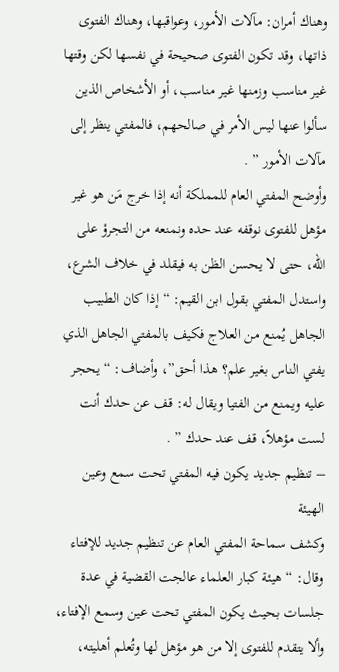وهناك أمران: مآلات الأمور، وعواقبها، وهناك الفتوى ذاتها، وقد تكون الفتوى صحيحة في نفسها لكن وقتها غير مناسب وزمنها غير مناسب، أو الأشخاص الذين سألوا عنها ليس الأمر في صالحهم، فالمفتي ينظر إلى مآلات الأمور ” .
وأوضح المفتي العام للمملكة أنه إذا خرج مَن هو غير مؤهل للفتوى نوقفه عند حده ونمنعه من التجرؤ على الله، حتى لا يحسن الظن به فيقلد في خلاف الشرع، واستدل المفتي بقول ابن القيم: “إذا كان الطبيب الجاهل يُمنع من العلاج فكيف بالمفتي الجاهل الذي يفتي الناس بغير علم؟ هذا أحق”، وأضاف: “يحجر عليه ويمنع من الفتيا ويقال له: قف عن حدك أنت لست مؤهلاً، قف عند حدك ” .
– تنظيم جديد يكون فيه المفتي تحت سمع وعين الهيئة
وكشف سماحة المفتي العام عن تنظيم جديد للإفتاء وقال: “هيئة كبار العلماء عالجت القضية في عدة جلسات بحيث يكون المفتي تحت عين وسمع الإفتاء، وألا يتقدم للفتوى إلا من هو مؤهل لها وتُعلم أهليته،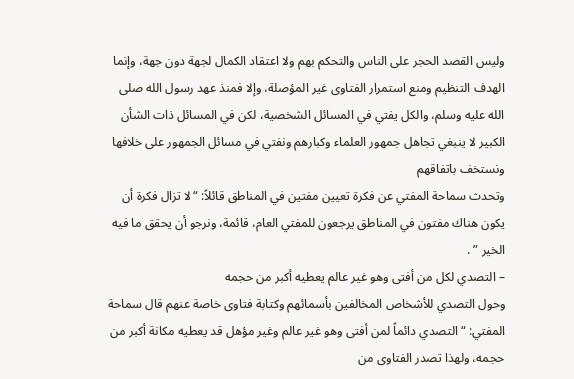وليس القصد الحجر على الناس والتحكم بهم ولا اعتقاد الكمال لجهة دون جهة، وإنما الهدف التنظيم ومنع استمرار الفتاوى غير المؤصلة، وإلا فمنذ عهد رسول الله صلى الله عليه وسلم، والكل يفتي في المسائل الشخصية، لكن في المسائل ذات الشأن الكبير لا ينبغي تجاهل جمهور العلماء وكبارهم ونفتي في مسائل الجمهور على خلافها ونستخف باتفاقهم
وتحدث سماحة المفتي عن فكرة تعيين مفتين في المناطق قائلاً: “لا تزال فكرة أن يكون هناك مفتون في المناطق يرجعون للمفتي العام، قائمة، ونرجو أن يحقق ما فيه الخير ” .
– التصدي لكل من أفتى وهو غير عالم يعطيه أكبر من حجمه
وحول التصدي للأشخاص المخالفين بأسمائهم وكتابة فتاوى خاصة عنهم قال سماحة المفتي: “التصدي دائماً لمن أفتى وهو غير عالم وغير مؤهل قد يعطيه مكانة أكبر من حجمه، ولهذا تصدر الفتاوى من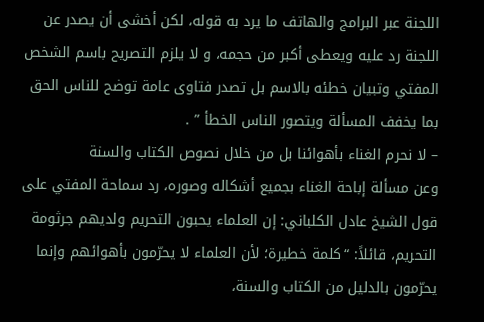اللجنة عبر البرامج والهاتف ما يرد به قوله، لكن أخشى أن يصدر عن اللجنة رد عليه ويعطى أكبر من حجمه، و لا يلزم التصريح باسم الشخص المفتي وتبيان خطئه بالاسم بل تصدر فتاوى عامة توضح للناس الحق بما يخفف المسألة ويتصور الناس الخطأ ” .
– لا نحرم الغناء بأهوائنا بل من خلال نصوص الكتاب والسنة
وعن مسألة إباحة الغناء بجميع أشكاله وصوره، رد سماحة المفتي على قول الشيخ عادل الكلباني: إن العلماء يحبون التحريم ولديهم جرثومة التحريم، قائلاً: “كلمة خطيرة؛ لأن العلماء لا يحرّمون بأهوائهم وإنما يحرّمون بالدليل من الكتاب والسنة،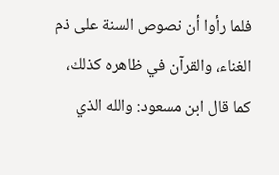فلما رأوا أن نصوص السنة على ذم الغناء، والقرآن في ظاهره كذلك، كما قال ابن مسعود: والله الذي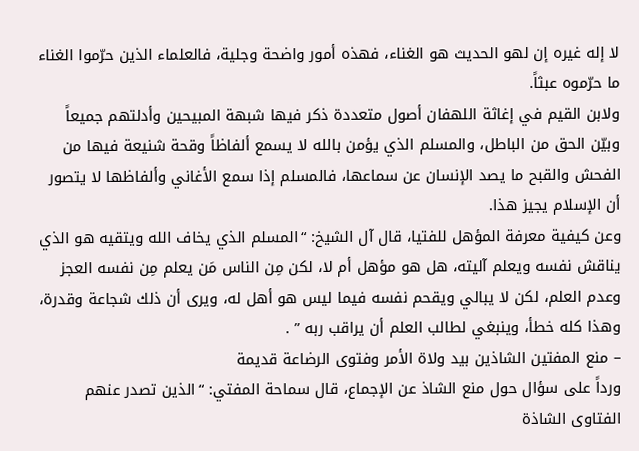لا إله غيره إن لهو الحديث هو الغناء، فهذه أمور واضحة وجلية، فالعلماء الذين حرّموا الغناء ما حرّموه عبثاً.
ولابن القيم في إغاثة اللهفان أصول متعددة ذكر فيها شبهة المبيحين وأدلتهم جميعاً وبيّن الحق من الباطل، والمسلم الذي يؤمن بالله لا يسمع ألفاظاً وقحة شنيعة فيها من الفحش والقبح ما يصد الإنسان عن سماعها، فالمسلم إذا سمع الأغاني وألفاظها لا يتصور أن الإسلام يجيز هذا.
وعن كيفية معرفة المؤهل للفتيا، قال آل الشيخ: “المسلم الذي يخاف الله ويتقيه هو الذي يناقش نفسه ويعلم آليته، هل هو مؤهل أم لا، لكن مِن الناس مَن يعلم مِن نفسه العجز وعدم العلم، لكن لا يبالي ويقحم نفسه فيما ليس هو أهل له، ويرى أن ذلك شجاعة وقدرة، وهذا كله خطأ، وينبغي لطالب العلم أن يراقب ربه ” .
– منع المفتين الشاذين بيد ولاة الأمر وفتوى الرضاعة قديمة
ورداً على سؤال حول منع الشاذ عن الإجماع، قال سماحة المفتي: “الذين تصدر عنهم الفتاوى الشاذة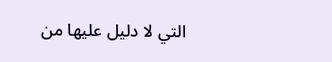التي لا دليل عليها من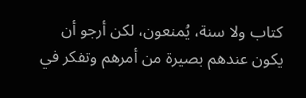كتاب ولا سنة، يُمنعون، لكن أرجو أن يكون عندهم بصيرة من أمرهم وتفكر في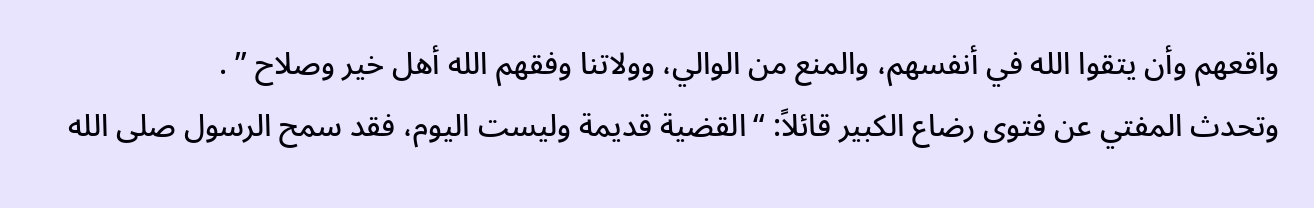واقعهم وأن يتقوا الله في أنفسهم، والمنع من الوالي، وولاتنا وفقهم الله أهل خير وصلاح ” .
وتحدث المفتي عن فتوى رضاع الكبير قائلاً: “القضية قديمة وليست اليوم، فقد سمح الرسول صلى الله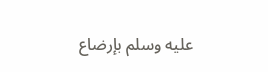عليه وسلم بإرضاع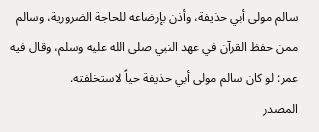سالم مولى أبي حذيفة، وأذن بإرضاعه للحاجة الضرورية، وسالم ممن حفظ القرآن في عهد النبي صلى الله عليه وسلم، وقال فيه عمر: لو كان سالم مولى أبي حذيفة حياً لاستخلفته.
المصدر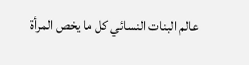عالم البنات النسائي كل ما يخص المرأة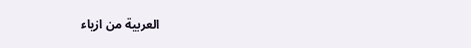العربية من ازياء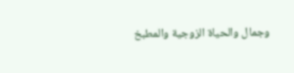وجمال والحياة الزوجية والمطبخ